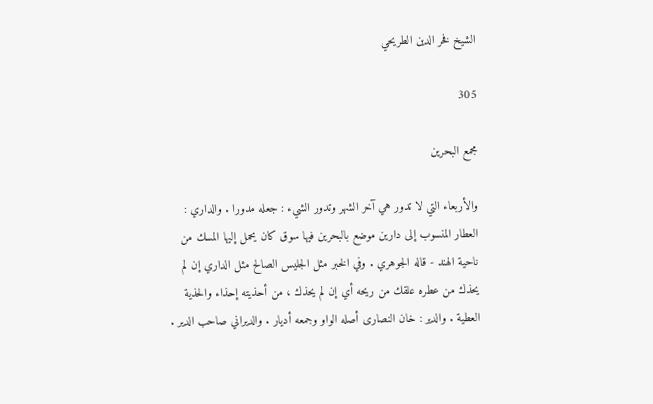الشيخ فخر الدين الطريحي

305

مجمع البحرين

والأربعاء التي لا تدور هي آخر الشهر وتدور الشيء : جعله مدورا . والداري : العطار المنسوب إلى دارين موضع بالبحرين فيها سوق كان يحمل إليها المسك من ناحية الهند - قاله الجوهري . وفي الخبر مثل الجليس الصالح مثل الداري إن لم يحذك من عطره علقك من ريحه أي إن لم يحذك ، من أحذيته إحذاء والحذية العطية . والدير : خان النصارى أصله الواو وجمعه أديار . والديراني صاحب الدير .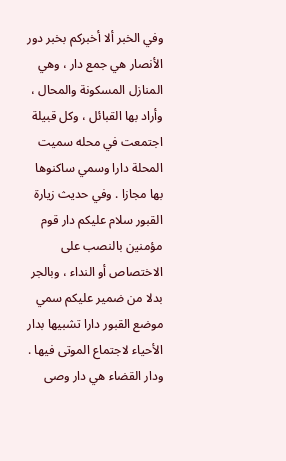وفي الخبر ألا أخبركم بخبر دور الأنصار هي جمع دار ، وهي المنازل المسكونة والمحال ، وأراد بها القبائل ، وكل قبيلة اجتمعت في محله سميت المحلة دارا وسمي ساكنوها بها مجازا . وفي حديث زيارة القبور سلام عليكم دار قوم مؤمنين بالنصب على الاختصاص أو النداء ، وبالجر بدلا من ضمير عليكم سمي موضع القبور دارا تشبيها بدار الأحياء لاجتماع الموتى فيها . ودار القضاء هي دار وصى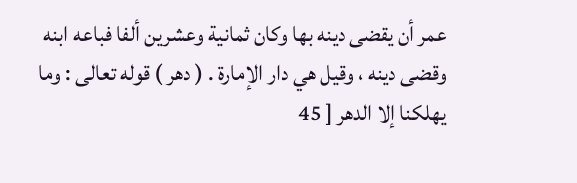عمر أن يقضى دينه بها وكان ثمانية وعشرين ألفا فباعه ابنه وقضى دينه ، وقيل هي دار الإمارة . ( دهر ) قوله تعالى : وما يهلكنا إلا الدهر [ 45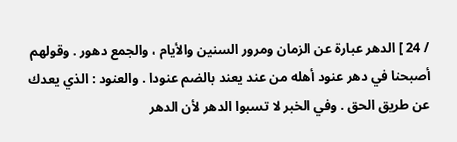/ 24 ] الدهر عبارة عن الزمان ومرور السنين والأيام ، والجمع دهور . وقولهم أصبحنا في دهر عنود أهله من عند يعند بالضم عنودا . والعنود : الذي يعدك عن طريق الحق . وفي الخبر لا تسبوا الدهر لأن الدهر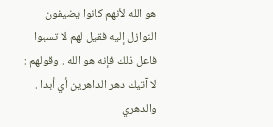هو الله لأنهم كانوا يضيفون النوازل إليه فقيل لهم لا تسبوا فاعل ذلك فإنه هو الله . وقولهم : لا آتيك دهر الداهرين أي أبدا . والدهري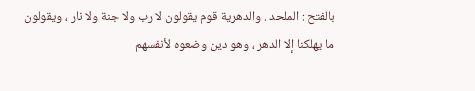بالفتح : الملحد . والدهرية قوم يقولون لا رب ولا جنة ولا نار ، ويقولون ما يهلكنا إلا الدهر ، وهو دين وضعوه لأنفسهم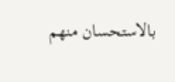بالاستحسان منهم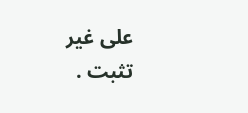على غير تثبت .